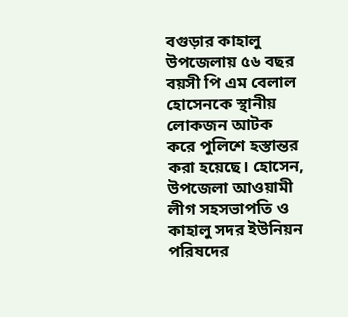বগুড়ার কাহালু উপজেলায় ৫৬ বছর বয়সী পি এম বেলাল হোসেনকে স্থানীয় লোকজন আটক করে পুলিশে হস্তান্তর করা হয়েছে। হোসেন, উপজেলা আওয়ামী লীগ সহসভাপতি ও কাহালু সদর ইউনিয়ন পরিষদের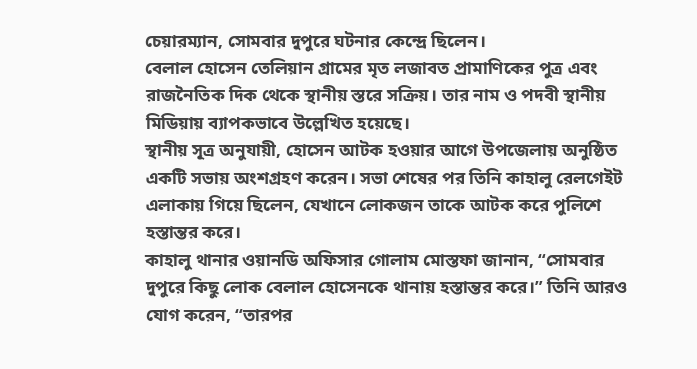চেয়ারম্যান, সোমবার দুপুরে ঘটনার কেন্দ্রে ছিলেন।
বেলাল হোসেন তেলিয়ান গ্রামের মৃত লজাবত প্রামাণিকের পুত্র এবং রাজনৈতিক দিক থেকে স্থানীয় স্তরে সক্রিয়। তার নাম ও পদবী স্থানীয় মিডিয়ায় ব্যাপকভাবে উল্লেখিত হয়েছে।
স্থানীয় সূত্র অনুযায়ী, হোসেন আটক হওয়ার আগে উপজেলায় অনুষ্ঠিত একটি সভায় অংশগ্রহণ করেন। সভা শেষের পর তিনি কাহালু রেলগেইট এলাকায় গিয়ে ছিলেন, যেখানে লোকজন তাকে আটক করে পুলিশে হস্তান্তর করে।
কাহালু থানার ওয়ানডি অফিসার গোলাম মোস্তফা জানান, “সোমবার দুপুরে কিছু লোক বেলাল হোসেনকে থানায় হস্তান্তর করে।” তিনি আরও যোগ করেন, “তারপর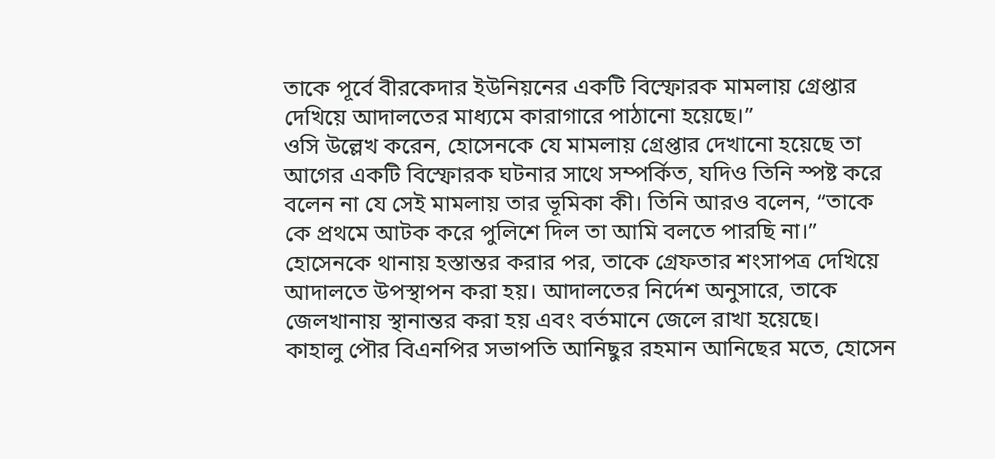তাকে পূর্বে বীরকেদার ইউনিয়নের একটি বিস্ফোরক মামলায় গ্রেপ্তার দেখিয়ে আদালতের মাধ্যমে কারাগারে পাঠানো হয়েছে।”
ওসি উল্লেখ করেন, হোসেনকে যে মামলায় গ্রেপ্তার দেখানো হয়েছে তা আগের একটি বিস্ফোরক ঘটনার সাথে সম্পর্কিত, যদিও তিনি স্পষ্ট করে বলেন না যে সেই মামলায় তার ভূমিকা কী। তিনি আরও বলেন, “তাকে কে প্রথমে আটক করে পুলিশে দিল তা আমি বলতে পারছি না।”
হোসেনকে থানায় হস্তান্তর করার পর, তাকে গ্রেফতার শংসাপত্র দেখিয়ে আদালতে উপস্থাপন করা হয়। আদালতের নির্দেশ অনুসারে, তাকে জেলখানায় স্থানান্তর করা হয় এবং বর্তমানে জেলে রাখা হয়েছে।
কাহালু পৌর বিএনপির সভাপতি আনিছুর রহমান আনিছের মতে, হোসেন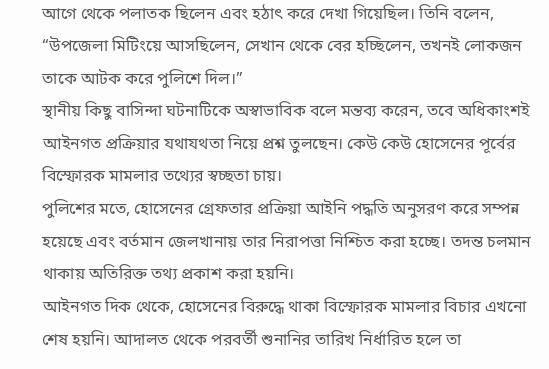আগে থেকে পলাতক ছিলেন এবং হঠাৎ করে দেখা গিয়েছিল। তিনি বলেন, “উপজেলা মিটিংয়ে আসছিলেন, সেখান থেকে বের হচ্ছিলেন, তখনই লোকজন তাকে আটক করে পুলিশে দিল।”
স্থানীয় কিছু বাসিন্দা ঘটনাটিকে অস্বাভাবিক বলে মন্তব্য করেন, তবে অধিকাংশই আইনগত প্রক্রিয়ার যথাযথতা নিয়ে প্রশ্ন তুলছেন। কেউ কেউ হোসেনের পূর্বের বিস্ফোরক মামলার তথ্যের স্বচ্ছতা চায়।
পুলিশের মতে, হোসেনের গ্রেফতার প্রক্রিয়া আইনি পদ্ধতি অনুসরণ করে সম্পন্ন হয়েছে এবং বর্তমান জেলখানায় তার নিরাপত্তা নিশ্চিত করা হচ্ছে। তদন্ত চলমান থাকায় অতিরিক্ত তথ্য প্রকাশ করা হয়নি।
আইনগত দিক থেকে, হোসেনের বিরুদ্ধে থাকা বিস্ফোরক মামলার বিচার এখনো শেষ হয়নি। আদালত থেকে পরবর্তী শুনানির তারিখ নির্ধারিত হলে তা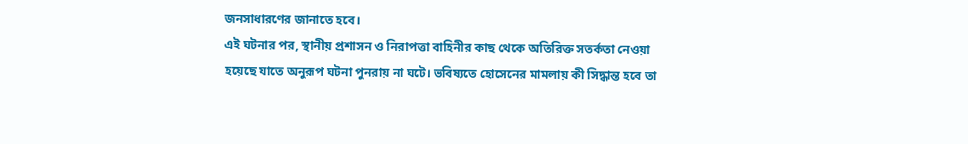জনসাধারণের জানাতে হবে।
এই ঘটনার পর, স্থানীয় প্রশাসন ও নিরাপত্তা বাহিনীর কাছ থেকে অতিরিক্ত সতর্কতা নেওয়া হয়েছে যাতে অনুরূপ ঘটনা পুনরায় না ঘটে। ভবিষ্যতে হোসেনের মামলায় কী সিদ্ধান্ত হবে তা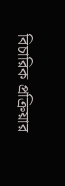বিচারিক প্রক্রিয়ার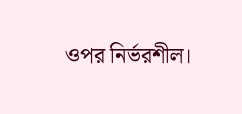ওপর নির্ভরশীল।